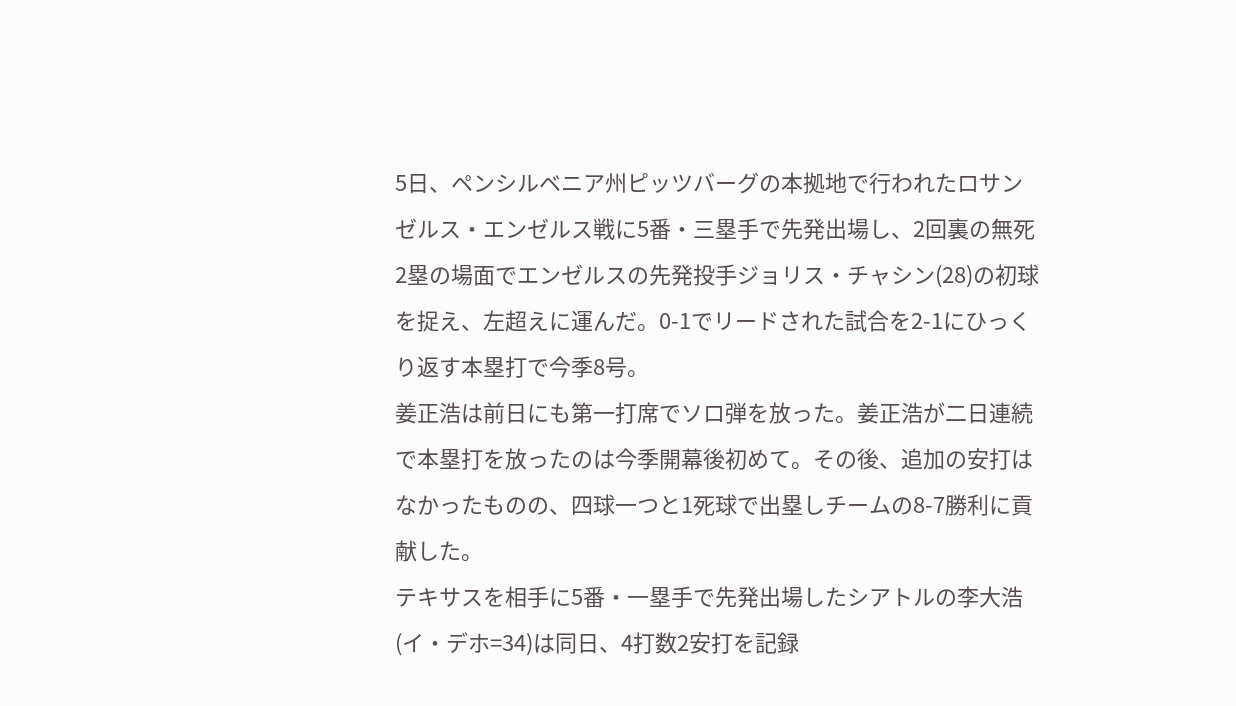5日、ペンシルベニア州ピッツバーグの本拠地で行われたロサンゼルス・エンゼルス戦に5番・三塁手で先発出場し、2回裏の無死2塁の場面でエンゼルスの先発投手ジョリス・チャシン(28)の初球を捉え、左超えに運んだ。0-1でリードされた試合を2-1にひっくり返す本塁打で今季8号。
姜正浩は前日にも第一打席でソロ弾を放った。姜正浩が二日連続で本塁打を放ったのは今季開幕後初めて。その後、追加の安打はなかったものの、四球一つと1死球で出塁しチームの8-7勝利に貢献した。
テキサスを相手に5番・一塁手で先発出場したシアトルの李大浩(イ・デホ=34)は同日、4打数2安打を記録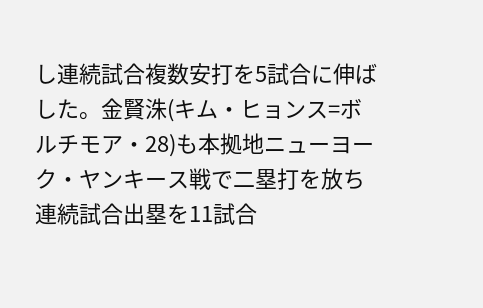し連続試合複数安打を5試合に伸ばした。金賢洙(キム・ヒョンス=ボルチモア・28)も本拠地ニューヨーク・ヤンキース戦で二塁打を放ち連続試合出塁を11試合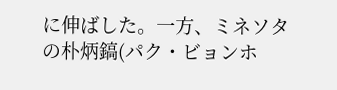に伸ばした。一方、ミネソタの朴炳鎬(パク・ビョンホ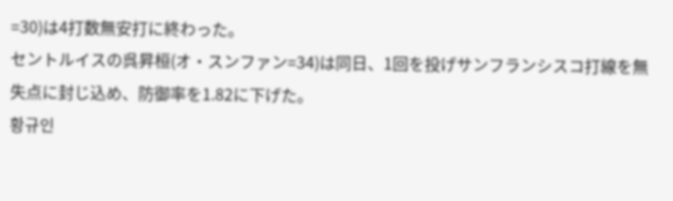=30)は4打数無安打に終わった。
セントルイスの呉昇桓(オ・スンファン=34)は同日、1回を投げサンフランシスコ打線を無失点に封じ込め、防御率を1.82に下げた。
황규인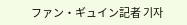ファン・ギュイン記者 기자